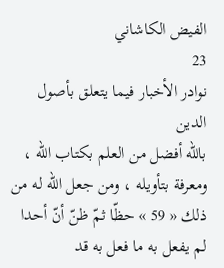الفيض الكاشاني
23
نوادر الأخبار فيما يتعلق بأصول الدين
باللّه أفضل من العلم بكتاب اللّه ، ومعرفة بتأويله ، ومن جعل اللّه له من ذلك « 59 » حظّا ثمّ ظنّ أنّ أحدا لم يفعل به ما فعل به قد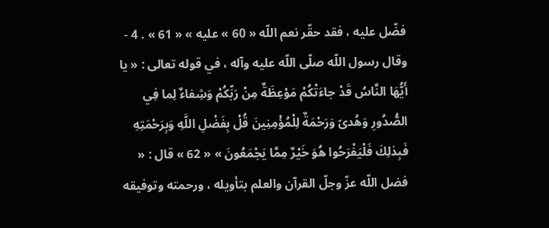فضّل عليه ، فقد حقّر نعم اللّه « 60 » عليه » « 61 » . 4 - وقال رسول اللّه صلّى اللّه عليه وآله ، في قوله تعالى : « يا أَيُّهَا النَّاسُ قَدْ جاءَتْكُمْ مَوْعِظَةٌ مِنْ رَبِّكُمْ وَشِفاءٌ لِما فِي الصُّدُورِ وَهُدىً وَرَحْمَةٌ لِلْمُؤْمِنِينَ قُلْ بِفَضْلِ اللَّهِ وَبِرَحْمَتِهِ فَبِذلِكَ فَلْيَفْرَحُوا هُوَ خَيْرٌ مِمَّا يَجْمَعُونَ » « 62 » قال : « فضل اللّه عزّ وجلّ القرآن والعلم بتأويله ، ورحمته وتوفيقه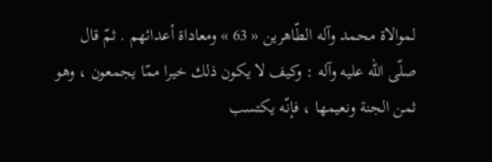لموالاة محمد وآله الطّاهرين « 63 » ومعاداة أعدائهم . ثمّ قال صلّى اللّه عليه وآله : وكيف لا يكون ذلك خيرا ممّا يجمعون ، وهو ثمن الجنة ونعيمها ، فإنّه يكتسب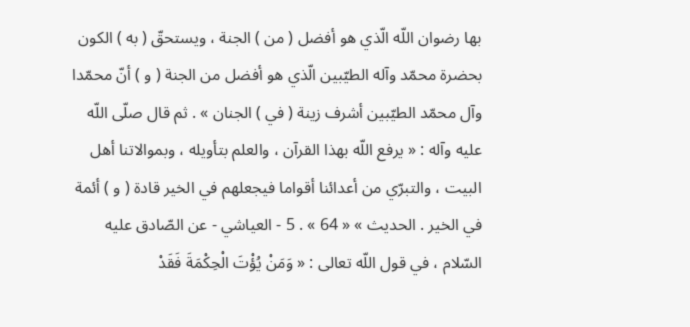بها رضوان اللّه الّذي هو أفضل ( من ) الجنة ، ويستحقّ ( به ) الكون بحضرة محمّد وآله الطيّبين الّذي هو أفضل من الجنة ( و ) أنّ محمّدا وآل محمّد الطيّبين أشرف زينة ( في ) الجنان » . ثم قال صلّى اللّه عليه وآله : « يرفع اللّه بهذا القرآن ، والعلم بتأويله ، وبموالاتنا أهل البيت ، والتبرّي من أعدائنا أقواما فيجعلهم في الخير قادة ( و ) أئمة في الخير . الحديث » « 64 » . 5 - العياشي - عن الصّادق عليه السّلام ، في قول اللّه تعالى : « وَمَنْ يُؤْتَ الْحِكْمَةَ فَقَدْ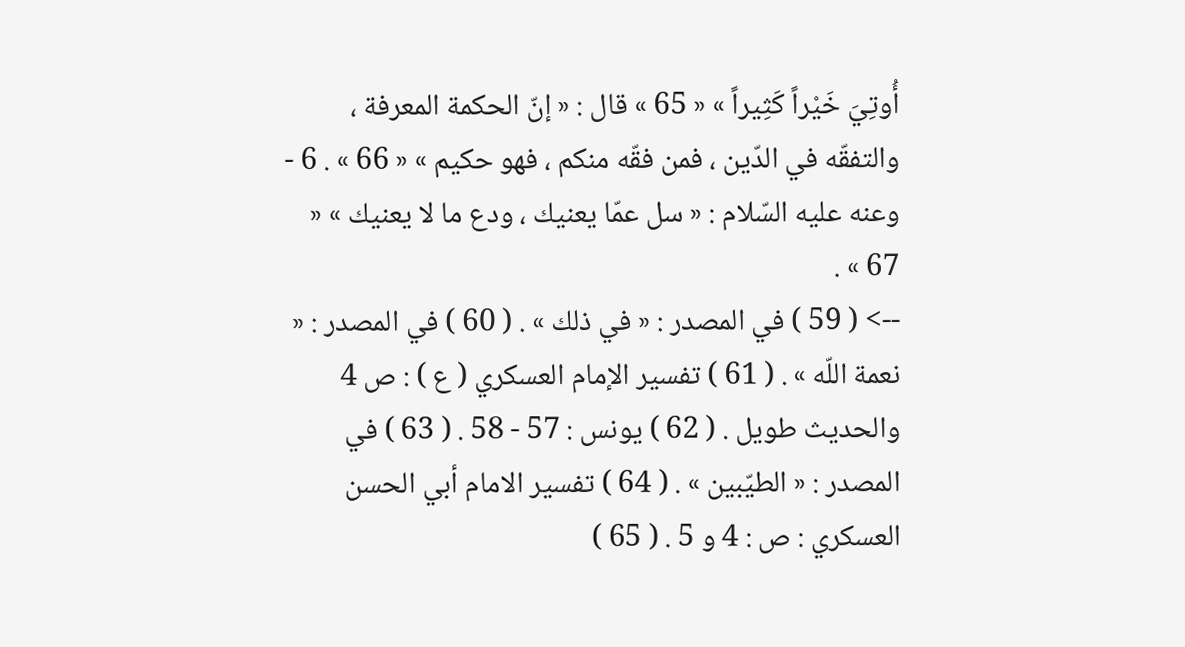أُوتِيَ خَيْراً كَثِيراً » « 65 » قال : « إنّ الحكمة المعرفة ، والتفقّه في الدّين ، فمن فقّه منكم ، فهو حكيم » « 66 » . 6 - وعنه عليه السّلام : « سل عمّا يعنيك ، ودع ما لا يعنيك » « 67 » .
--> ( 59 ) في المصدر : « في ذلك » . ( 60 ) في المصدر : « نعمة اللّه » . ( 61 ) تفسير الإمام العسكري ( ع ) : ص 4 والحديث طويل . ( 62 ) يونس : 57 - 58 . ( 63 ) في المصدر : « الطيّبين » . ( 64 ) تفسير الامام أبي الحسن العسكري : ص : 4 و 5 . ( 65 )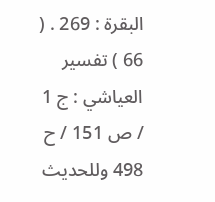البقرة : 269 . ( 66 ) تفسير العياشي : ج 1 / ص 151 / ح 498 وللحديث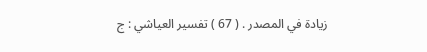زيادة في المصدر . ( 67 ) تفسير العياشي : ج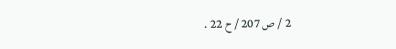2 / ص 207 / ح 22 .